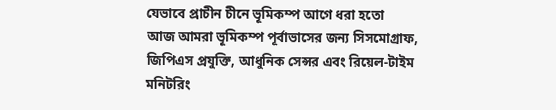যেভাবে প্রাচীন চীনে ভূমিকম্প আগে ধরা হতো
আজ আমরা ভূমিকম্প পূর্বাভাসের জন্য সিসমোগ্রাফ, জিপিএস প্রযুক্তি, আধুনিক সেন্সর এবং রিয়েল-টাইম মনিটরিং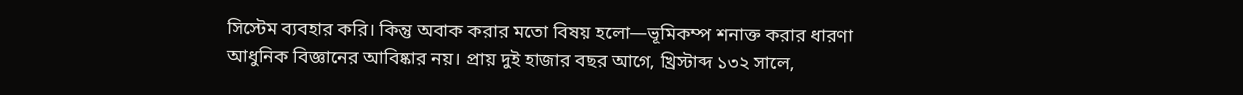সিস্টেম ব্যবহার করি। কিন্তু অবাক করার মতো বিষয় হলো—ভূমিকম্প শনাক্ত করার ধারণা আধুনিক বিজ্ঞানের আবিষ্কার নয়। প্রায় দুই হাজার বছর আগে, খ্রিস্টাব্দ ১৩২ সালে,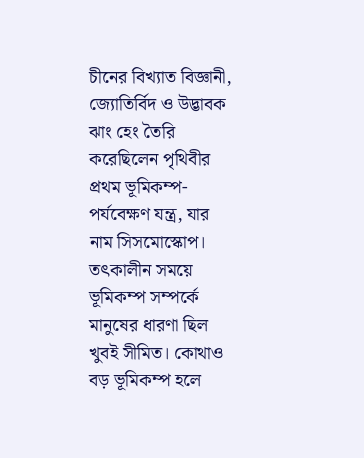চীনের বিখ্যাত বিজ্ঞানী, জ্যোতির্বিদ ও উদ্ভাবক ঝাং হেং তৈরি করেছিলেন পৃথিবীর প্রথম ভূমিকম্প-পর্যবেক্ষণ যন্ত্র, যার নাম সিসমোস্কোপ।
তৎকালীন সময়ে ভূমিকম্প সম্পর্কে মানুষের ধারণা ছিল খুবই সীমিত। কোথাও বড় ভূমিকম্প হলে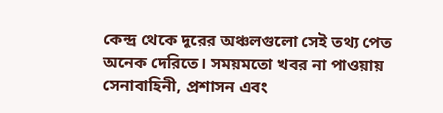কেন্দ্র থেকে দূরের অঞ্চলগুলো সেই তথ্য পেত অনেক দেরিতে। সময়মতো খবর না পাওয়ায় সেনাবাহিনী, প্রশাসন এবং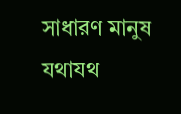সাধারণ মানুষ যথাযথ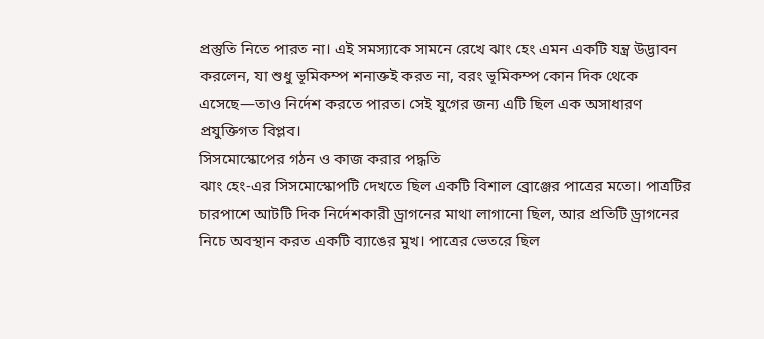প্রস্তুতি নিতে পারত না। এই সমস্যাকে সামনে রেখে ঝাং হেং এমন একটি যন্ত্র উদ্ভাবন করলেন, যা শুধু ভূমিকম্প শনাক্তই করত না, বরং ভূমিকম্প কোন দিক থেকে এসেছে—তাও নির্দেশ করতে পারত। সেই যুগের জন্য এটি ছিল এক অসাধারণ প্রযুক্তিগত বিপ্লব।
সিসমোস্কোপের গঠন ও কাজ করার পদ্ধতি
ঝাং হেং-এর সিসমোস্কোপটি দেখতে ছিল একটি বিশাল ব্রোঞ্জের পাত্রের মতো। পাত্রটির চারপাশে আটটি দিক নির্দেশকারী ড্রাগনের মাথা লাগানো ছিল, আর প্রতিটি ড্রাগনের নিচে অবস্থান করত একটি ব্যাঙের মুখ। পাত্রের ভেতরে ছিল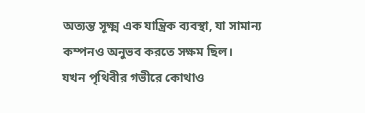অত্যন্ত সূক্ষ্ম এক যান্ত্রিক ব্যবস্থা, যা সামান্য কম্পনও অনুভব করতে সক্ষম ছিল।
যখন পৃথিবীর গভীরে কোথাও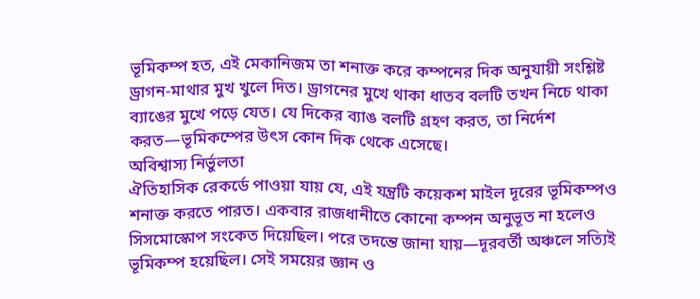ভূমিকম্প হত, এই মেকানিজম তা শনাক্ত করে কম্পনের দিক অনুযায়ী সংশ্লিষ্ট ড্রাগন-মাথার মুখ খুলে দিত। ড্রাগনের মুখে থাকা ধাতব বলটি তখন নিচে থাকা ব্যাঙের মুখে পড়ে যেত। যে দিকের ব্যাঙ বলটি গ্রহণ করত, তা নির্দেশ করত—ভূমিকম্পের উৎস কোন দিক থেকে এসেছে।
অবিশ্বাস্য নির্ভুলতা
ঐতিহাসিক রেকর্ডে পাওয়া যায় যে, এই যন্ত্রটি কয়েকশ মাইল দূরের ভূমিকম্পও শনাক্ত করতে পারত। একবার রাজধানীতে কোনো কম্পন অনুভূত না হলেও সিসমোস্কোপ সংকেত দিয়েছিল। পরে তদন্তে জানা যায়—দূরবর্তী অঞ্চলে সত্যিই ভূমিকম্প হয়েছিল। সেই সময়ের জ্ঞান ও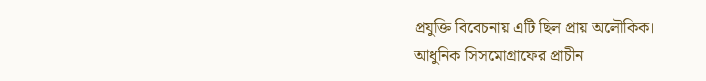প্রযুক্তি বিবেচনায় এটি ছিল প্রায় অলৌকিক।
আধুনিক সিসমোগ্রাফের প্রাচীন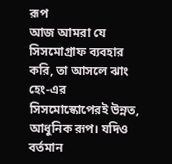রূপ
আজ আমরা যে সিসমোগ্রাফ ব্যবহার করি, তা আসলে ঝাং হেং-এর সিসমোস্কোপেরই উন্নত, আধুনিক রূপ। যদিও বর্তমান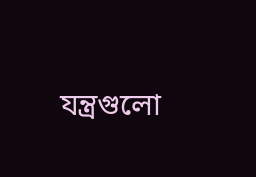যন্ত্রগুলো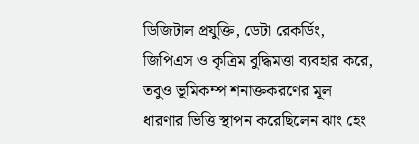ডিজিটাল প্রযুক্তি, ডেটা রেকর্ডিং, জিপিএস ও কৃত্রিম বুদ্ধিমত্তা ব্যবহার করে, তবুও ভূমিকম্প শনাক্তকরণের মূল ধারণার ভিত্তি স্থাপন করেছিলেন ঝাং হেং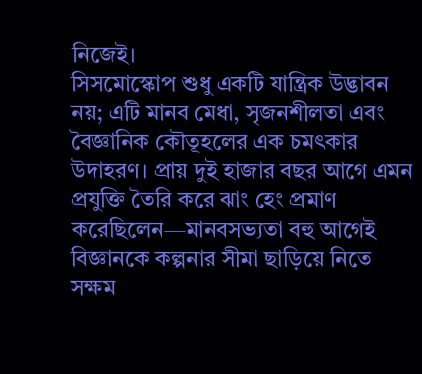নিজেই।
সিসমোস্কোপ শুধু একটি যান্ত্রিক উদ্ভাবন নয়; এটি মানব মেধা, সৃজনশীলতা এবং বৈজ্ঞানিক কৌতূহলের এক চমৎকার উদাহরণ। প্রায় দুই হাজার বছর আগে এমন প্রযুক্তি তৈরি করে ঝাং হেং প্রমাণ করেছিলেন—মানবসভ্যতা বহু আগেই বিজ্ঞানকে কল্পনার সীমা ছাড়িয়ে নিতে সক্ষম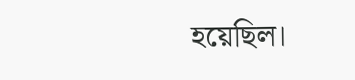হয়েছিল।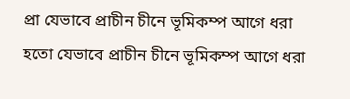প্রা যেভাবে প্রাচীন চীনে ভূমিকম্প আগে ধরা হতো যেভাবে প্রাচীন চীনে ভূমিকম্প আগে ধরা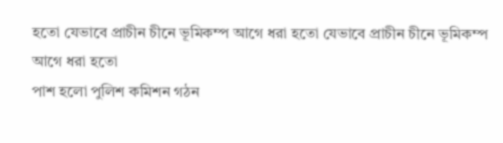হতো যেভাবে প্রাচীন চীনে ভূমিকম্প আগে ধরা হতো যেভাবে প্রাচীন চীনে ভূমিকম্প আগে ধরা হতো
পাশ হলো পুলিশ কমিশন গঠন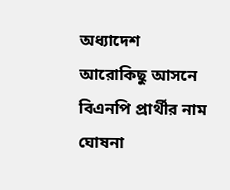অধ্যাদেশ
আরোকিছু আসনে বিএনপি প্রার্থীর নাম ঘোষনা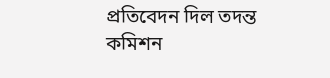প্রতিবেদন দিল তদন্ত কমিশন